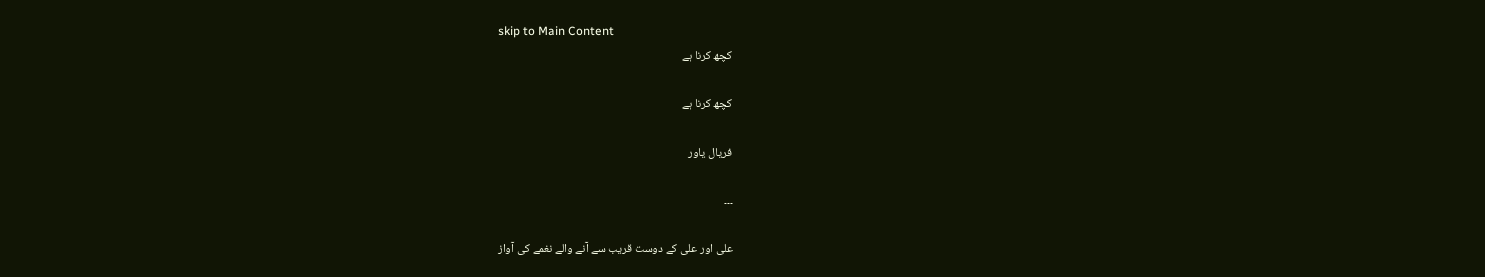skip to Main Content
کچھ کرنا ہے

کچھ کرنا ہے

فریال یاور

۔۔۔

علی اور علی کے دوست قریب سے آنے والے نغمے کی آواز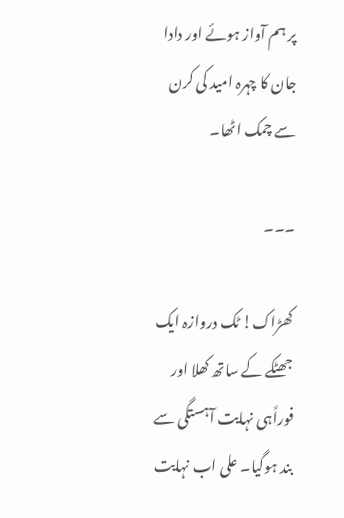پر ہم آواز ہوئے اور دادا جان کا چہرہ امید کی کرن سے چمک اٹھا۔

۔۔۔

کھڑاک! ٹک دروازہ ایک جھٹکے کے ساتھ کھلا اور فوراًہی نہایت آہستگی سے بند ہوگیا۔ علی اب نہایت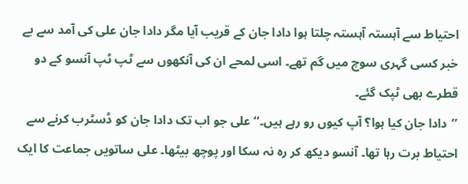احتیاط سے آہستہ آہستہ چلتا ہوا دادا جان کے قریب آیا مگر دادا جان علی کی آمد سے بے خبر کسی گہری سوچ میں گم تھے۔ اسی لمحے ان کی آنکھوں سے ٹپ ٹپ آنسو کے دو قطرے بھی ٹپک گئے۔
’’دادا جان کیا ہوا؟ آپ کیوں رو رہے ہیں۔‘‘ علی جو اب تک دادا جان کو ڈسٹرب کرنے سے احتیاط برت رہا تھا۔ آنسو دیکھ کر رہ نہ سکا اور پوچھ بیٹھا۔ علی ساتویں جماعت کا ایک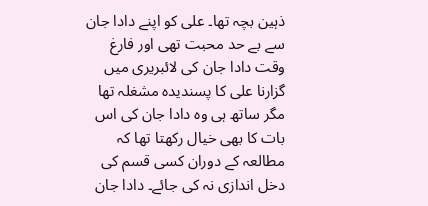ذہین بچہ تھا۔ علی کو اپنے دادا جان سے بے حد محبت تھی اور فارغ وقت دادا جان کی لائبریری میں گزارنا علی کا پسندیدہ مشغلہ تھا مگر ساتھ ہی وہ دادا جان کی اس بات کا بھی خیال رکھتا تھا کہ مطالعہ کے دوران کسی قسم کی دخل اندازی نہ کی جائے۔ دادا جان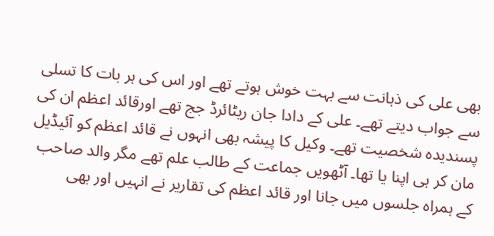بھی علی کی ذہانت سے بہت خوش ہوتے تھے اور اس کی ہر بات کا تسلی سے جواب دیتے تھے۔ علی کے دادا جان ریٹائرڈ جج تھے اورقائد اعظم ان کی پسندیدہ شخصیت تھے۔ وکیل کا پیشہ بھی انہوں نے قائد اعظم کو آئیڈیل مان کر ہی اپنا یا تھا۔ آٹھویں جماعت کے طالب علم تھے مگر والد صاحب کے ہمراہ جلسوں میں جانا اور قائد اعظم کی تقاریر نے انہیں اور بھی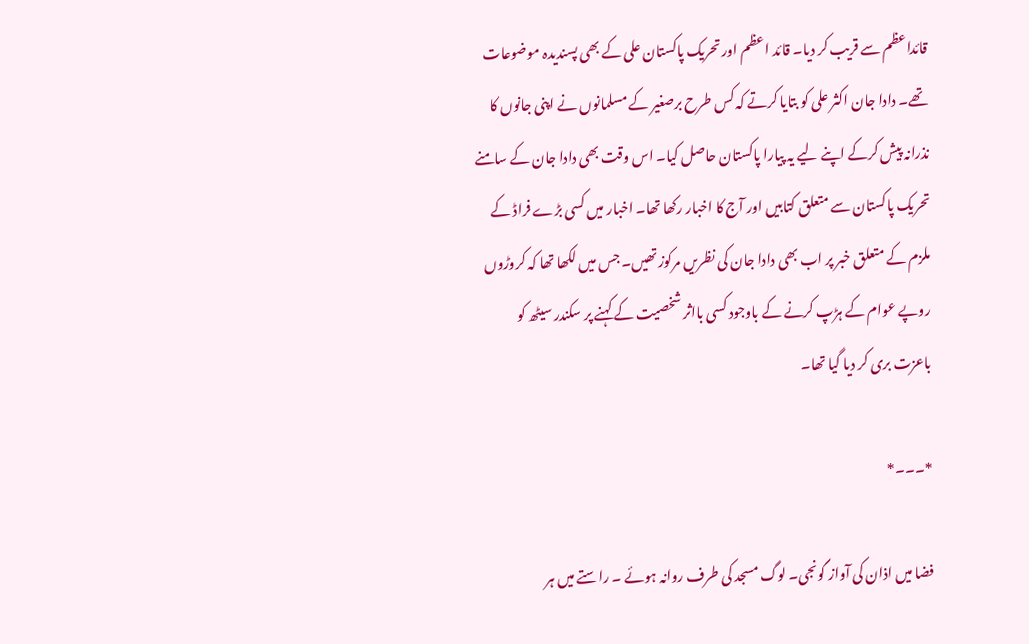قائداعظم سے قریب کر دیا۔ قائد اعظم اور تحریک پاکستان علی کے بھی پسندیدہ موضوعات تھے۔ دادا جان اکثر علی کو بتایا کرتے کہ کس طرح برصغیر کے مسلمانوں نے اپنی جانوں کا نذرانہ پیش کرکے اپنے لیے یہ پیارا پاکستان حاصل کیا۔ اس وقت بھی دادا جان کے سامنے تحریک پاکستان سے متعلق کتابیں اور آج کا اخبار رکھا تھا۔ اخبار میں کسی بڑے فراڈ کے ملزم کے متعلق خبر پر اب بھی دادا جان کی نظریں مرکوز تھیں۔ جس میں لکھا تھا کہ کروڑوں روپے عوام کے ہڑپ کرنے کے باوجود کسی بااثر شخصیت کے کہنے پر سکندر سیٹھ کو باعزت بری کر دیا گیا تھا۔

*۔۔۔*

فضا میں اذان کی آواز گونجی۔ لوگ مسجد کی طرف روانہ ہوئے ۔ راستے میں ہر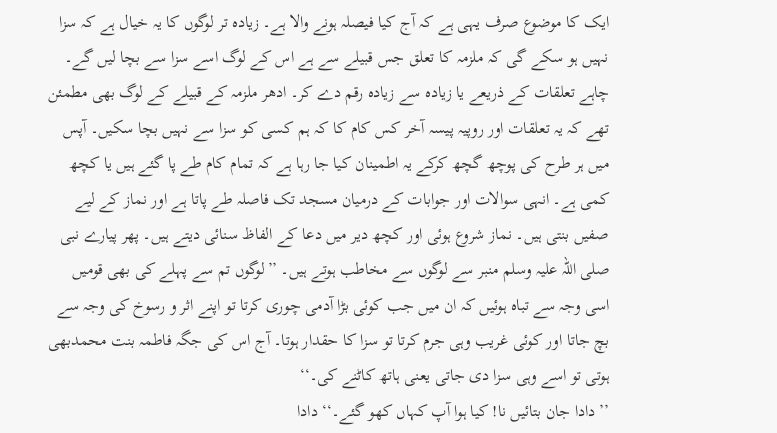ایک کا موضوع صرف یہی ہے کہ آج کیا فیصلہ ہونے والا ہے۔ زیادہ تر لوگوں کا یہ خیال ہے کہ سزا نہیں ہو سکے گی کہ ملزمہ کا تعلق جس قبیلے سے ہے اس کے لوگ اسے سزا سے بچا لیں گے۔ چاہے تعلقات کے ذریعے یا زیادہ سے زیادہ رقم دے کر۔ ادھر ملزمہ کے قبیلے کے لوگ بھی مطمئن تھے کہ یہ تعلقات اور روپیہ پیسہ آخر کس کام کا کہ ہم کسی کو سزا سے نہیں بچا سکیں۔ آپس میں ہر طرح کی پوچھ گچھ کرکے یہ اطمینان کیا جا رہا ہے کہ تمام کام طے پا گئے ہیں یا کچھ کمی ہے۔ انہی سوالات اور جوابات کے درمیان مسجد تک فاصلہ طے پاتا ہے اور نماز کے لیے صفیں بنتی ہیں۔ نماز شروع ہوئی اور کچھ دیر میں دعا کے الفاظ سنائی دیتے ہیں۔ پھر پیارے نبی صلی اللہ علیہ وسلم منبر سے لوگوں سے مخاطب ہوتے ہیں۔ ’’لوگوں تم سے پہلے کی بھی قومیں اسی وجہ سے تباہ ہوئیں کہ ان میں جب کوئی بڑا آدمی چوری کرتا تو اپنے اثر و رسوخ کی وجہ سے بچ جاتا اور کوئی غریب وہی جرم کرتا تو سزا کا حقدار ہوتا۔ آج اس کی جگہ فاطمہ بنت محمدبھی ہوتی تو اسے وہی سزا دی جاتی یعنی ہاتھ کاٹنے کی۔‘‘
’’دادا جان بتائیں نا! کیا ہوا آپ کہاں کھو گئے۔‘‘ دادا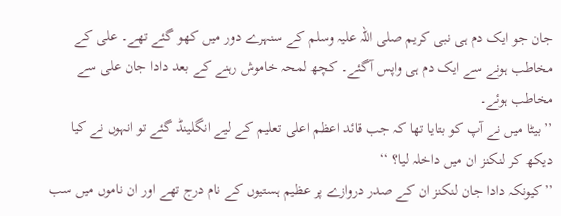جان جو ایک دم ہی نبی کریم صلی اللہ علیہ وسلم کے سنہرے دور میں کھو گئے تھے۔ علی کے مخاطب ہونے سے ایک دم ہی واپس آگئے۔ کچھ لمحہ خاموش رہنے کے بعد دادا جان علی سے مخاطب ہوئے۔
’’بیٹا میں نے آپ کو بتایا تھا کہ جب قائد اعظم اعلی تعلیم کے لیے انگلینڈ گئے تو انہوں نے کیا دیکھ کر لنکنز ان میں داخلہ لیا؟ ‘‘
’’کیونکہ دادا جان لنکنز ان کے صدر دروازے پر عظیم ہستیوں کے نام درج تھے اور ان ناموں میں سب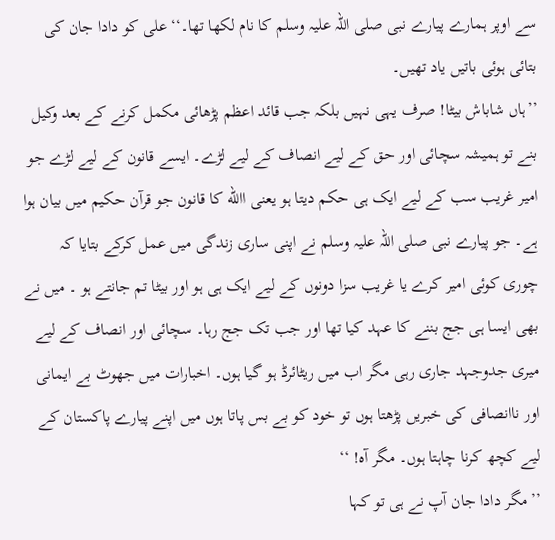سے اوپر ہمارے پیارے نبی صلی اللہ علیہ وسلم کا نام لکھا تھا۔‘‘ علی کو دادا جان کی بتائی ہوئی باتیں یاد تھیں۔
’’ہاں شاباش بیٹا! صرف یہی نہیں بلکہ جب قائد اعظم پڑھائی مکمل کرنے کے بعد وکیل بنے تو ہمیشہ سچائی اور حق کے لیے انصاف کے لیے لڑے۔ ایسے قانون کے لیے لڑے جو امیر غریب سب کے لیے ایک ہی حکم دیتا ہو یعنی االله کا قانون جو قرآن حکیم میں بیان ہوا ہے۔ جو پیارے نبی صلی اللہ علیہ وسلم نے اپنی ساری زندگی میں عمل کرکے بتایا کہ چوری کوئی امیر کرے یا غریب سزا دونوں کے لیے ایک ہی ہو اور بیٹا تم جانتے ہو ۔ میں نے بھی ایسا ہی جج بننے کا عہد کیا تھا اور جب تک جج رہا۔ سچائی اور انصاف کے لیے میری جدوجہد جاری رہی مگر اب میں ریٹائرڈ ہو گیا ہوں۔ اخبارات میں جھوٹ بے ایمانی اور ناانصافی کی خبریں پڑھتا ہوں تو خود کو بے بس پاتا ہوں میں اپنے پیارے پاکستان کے لیے کچھ کرنا چاہتا ہوں۔ مگر آہ! ‘‘
’’مگر دادا جان آپ نے ہی تو کہا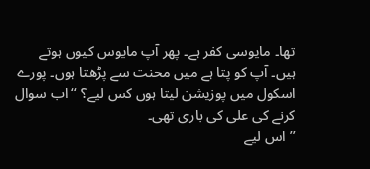تھا۔ مایوسی کفر ہے۔ پھر آپ مایوس کیوں ہوتے ہیں۔ آپ کو پتا ہے میں محنت سے پڑھتا ہوں۔ پورے اسکول میں پوزیشن لیتا ہوں کس لیے؟ ‘‘اب سوال کرنے کی علی کی باری تھی۔
’’اس لیے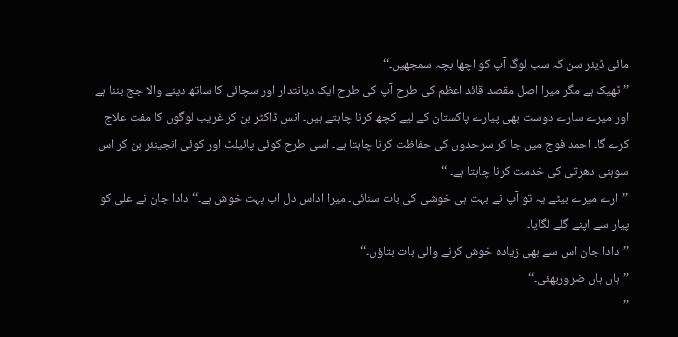مائی ڈیئر سن کہ سب لوگ آپ کو اچھا بچہ سمجھیں۔‘‘
’’ ٹھیک ہے مگر میرا اصل مقصد قائد اعظم کی طرح آپ کی طرح ایک دیانتدار اور سچائی کا ساتھ دینے والا جج بننا ہے اور میرے سارے دوست بھی پیارے پاکستان کے لیے کچھ کرنا چاہتے ہیں۔ انس ڈاکٹر بن کر غریب لوگوں کا مفت علاج کرے گا۔ احمد فوج میں جا کر سرحدوں کی حفاظت کرنا چاہتا ہے۔ اسی طرح کوئی پائیلٹ اور کوئی انجینئر بن کر اس سوہنی دھرتی کی خدمت کرنا چاہتا ہے۔ ‘‘
’’ارے میرے بیٹے یہ تو آپ نے بہت ہی خوشی کی بات سنائی۔ میرا اداس دل اب بہت خوش ہے۔‘‘ دادا جان نے علی کو پیار سے اپنے گلے لگایا۔
’’دادا جان اس سے بھی زیادہ خوش کرنے والی بات بتاؤں۔‘‘
’’ہاں ہاں ضروربھئی۔‘‘
’’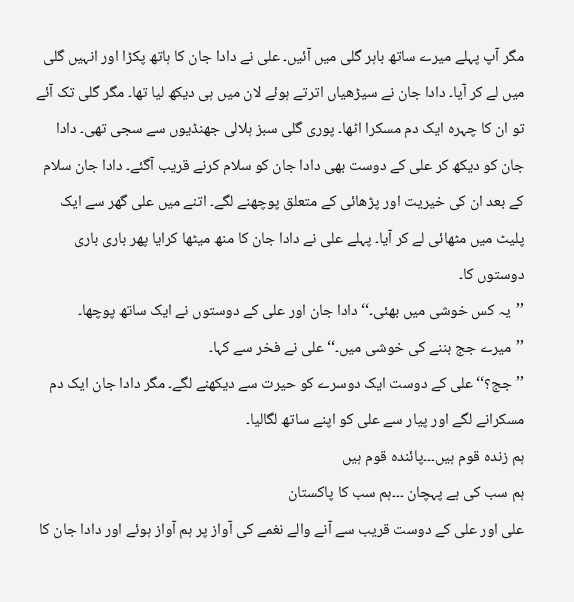مگر آپ پہلے میرے ساتھ باہر گلی میں آئیں۔ علی نے دادا جان کا ہاتھ پکڑا اور انہیں گلی میں لے کر آیا۔ دادا جان نے سیڑھیاں اترتے ہوئے لان میں ہی دیکھ لیا تھا۔ مگر گلی تک آئے تو ان کا چہرہ ایک دم مسکرا اٹھا۔ پوری گلی سبز ہلالی جھنڈیوں سے سجی تھی۔ دادا جان کو دیکھ کر علی کے دوست بھی دادا جان کو سلام کرنے قریب آگئے۔ دادا جان سلام کے بعد ان کی خیریت اور پڑھائی کے متعلق پوچھنے لگے۔ اتنے میں علی گھر سے ایک پلیٹ میں مٹھائی لے کر آیا۔ پہلے علی نے دادا جان کا منھ میٹھا کرایا پھر باری باری دوستوں کا۔
’’یہ کس خوشی میں بھئی۔‘‘ دادا جان اور علی کے دوستوں نے ایک ساتھ پوچھا۔
’’میرے جج بننے کی خوشی میں۔‘‘ علی نے فخر سے کہا۔
’’جج؟‘‘ علی کے دوست ایک دوسرے کو حیرت سے دیکھنے لگے۔ مگر دادا جان ایک دم مسکرانے لگے اور پیار سے علی کو اپنے ساتھ لگالیا۔
ہم زندہ قوم ہیں۔۔۔پائندہ قوم ہیں
ہم سب کی ہے پہچان ۔۔۔ہم سب کا پاکستان
علی اور علی کے دوست قریب سے آنے والے نغمے کی آواز پر ہم آواز ہوئے اور دادا جان کا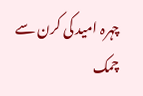چہرہ امید کی کرن سے چمک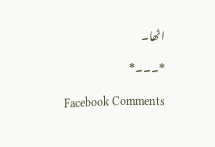اٹھا۔

*۔۔۔*

Facebook Comments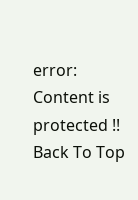error: Content is protected !!
Back To Top